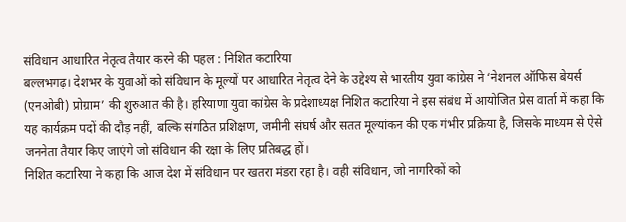संविधान आधारित नेतृत्व तैयार करने की पहल : निशित कटारिया
बल्लभगढ़। देशभर के युवाओं को संविधान के मूल्यों पर आधारित नेतृत्व देने के उद्देश्य से भारतीय युवा कांग्रेस ने ‘नेशनल ऑफिस बेयर्स (एनओबी) प्रोग्राम’ की शुरुआत की है। हरियाणा युवा कांग्रेस के प्रदेशाध्यक्ष निशित कटारिया ने इस संबंध में आयोजित प्रेस वार्ता में कहा कि यह कार्यक्रम पदों की दौड़ नहीं, बल्कि संगठित प्रशिक्षण, जमीनी संघर्ष और सतत मूल्यांकन की एक गंभीर प्रक्रिया है, जिसके माध्यम से ऐसे जननेता तैयार किए जाएंगे जो संविधान की रक्षा के लिए प्रतिबद्ध हों।
निशित कटारिया ने कहा कि आज देश में संविधान पर खतरा मंडरा रहा है। वही संविधान, जो नागरिकों को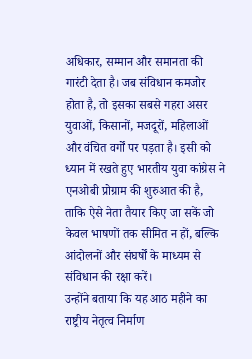अधिकार, सम्मान और समानता की गारंटी देता है। जब संविधान कमजोर होता है, तो इसका सबसे गहरा असर युवाओं, किसानों, मजदूरों, महिलाओं और वंचित वर्गों पर पड़ता है। इसी को ध्यान में रखते हुए भारतीय युवा कांग्रेस ने एनओबी प्रोग्राम की शुरुआत की है, ताकि ऐसे नेता तैयार किए जा सकें जो केवल भाषणों तक सीमित न हों, बल्कि आंदोलनों और संघर्षों के माध्यम से संविधान की रक्षा करें।
उन्होंने बताया कि यह आठ महीने का राष्ट्रीय नेतृत्व निर्माण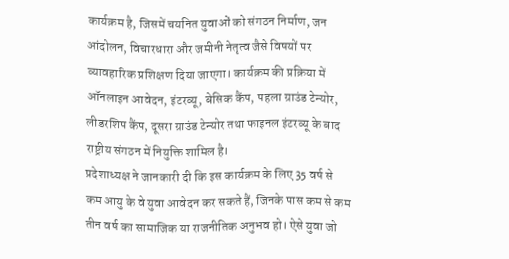कार्यक्रम है, जिसमें चयनित युवाओं को संगठन निर्माण, जन आंदोलन, विचारधारा और जमीनी नेतृत्व जैसे विषयों पर व्यावहारिक प्रशिक्षण दिया जाएगा। कार्यक्रम की प्रक्रिया में ऑनलाइन आवेदन, इंटरव्यू, बेसिक कैंप, पहला ग्राउंड टेन्योर, लीडरशिप कैंप, दूसरा ग्राउंड टेन्योर तथा फाइनल इंटरव्यू के बाद राष्ट्रीय संगठन में नियुक्ति शामिल है।
प्रदेशाध्यक्ष ने जानकारी दी कि इस कार्यक्रम के लिए 35 वर्ष से कम आयु के वे युवा आवेदन कर सकते हैं, जिनके पास कम से कम तीन वर्ष का सामाजिक या राजनीतिक अनुभव हो। ऐसे युवा जो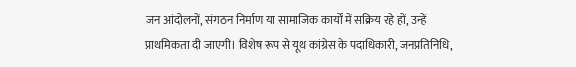जन आंदोलनों, संगठन निर्माण या सामाजिक कार्यों में सक्रिय रहे हों, उन्हें प्राथमिकता दी जाएगी। विशेष रूप से यूथ कांग्रेस के पदाधिकारी, जनप्रतिनिधि,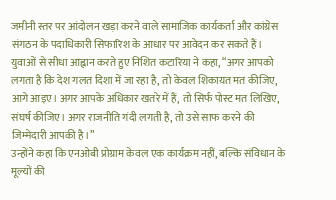जमीनी स्तर पर आंदोलन खड़ा करने वाले सामाजिक कार्यकर्ता और कांग्रेस संगठन के पदाधिकारी सिफारिश के आधार पर आवेदन कर सकते हैं।
युवाओं से सीधा आह्वान करते हुए निशित कटारिया ने कहा, “अगर आपको लगता है कि देश गलत दिशा में जा रहा है, तो केवल शिकायत मत कीजिए, आगे आइए। अगर आपके अधिकार खतरे में हैं, तो सिर्फ पोस्ट मत लिखिए, संघर्ष कीजिए। अगर राजनीति गंदी लगती है, तो उसे साफ करने की जिम्मेदारी आपकी है।”
उन्होंने कहा कि एनओबी प्रोग्राम केवल एक कार्यक्रम नहीं, बल्कि संविधान के मूल्यों की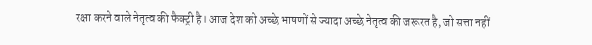रक्षा करने वाले नेतृत्व की फैक्ट्री है। आज देश को अच्छे भाषणों से ज्यादा अच्छे नेतृत्व की जरूरत है, जो सत्ता नहीं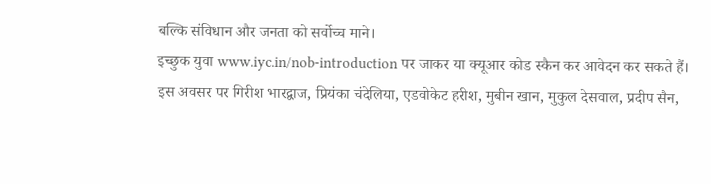बल्कि संविधान और जनता को सर्वोच्च माने।
इच्छुक युवा www.iyc.in/nob-introduction पर जाकर या क्यूआर कोड स्कैन कर आवेदन कर सकते हैं।
इस अवसर पर गिरीश भारद्वाज, प्रियंका चंदेलिया, एडवोकेट हरीश, मुबीन खान, मुकुल देसवाल, प्रदीप सैन,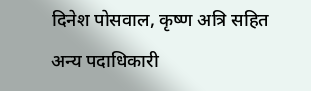दिनेश पोसवाल, कृष्ण अत्रि सहित अन्य पदाधिकारी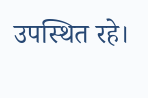उपस्थित रहे।